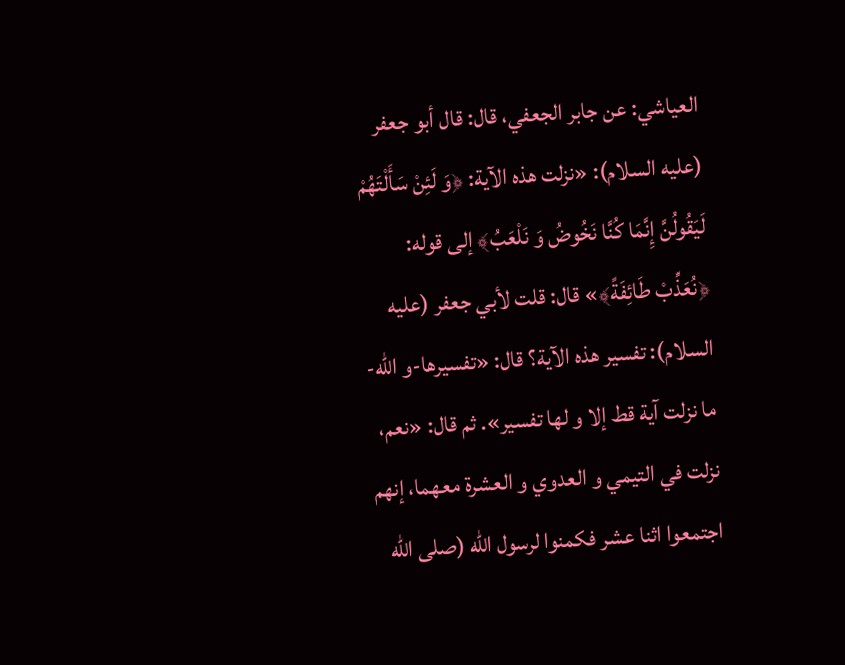العياشي: عن جابر الجعفي، قال: قال أبو جعفر (عليه السلام): «نزلت هذه الآية: ﴿وَ لَئِنْ سَأَلْتَهُمْ لَيَقُولُنَّ إِنَّمَا كُنَّا نَخُوضُ وَ نَلْعَبُ﴾ إلى قوله: ﴿نُعَذِّبْ طَائِفَةً﴾» قال: قلت لأبي جعفر (عليه السلام): تفسير هذه الآية؟ قال: «تفسيرها-و الله-ما نزلت آية قط إلا و لها تفسير». ثم قال: «نعم، نزلت في التيمي و العدوي و العشرة معهما، إنهم اجتمعوا اثنا عشر فكمنوا لرسول الله (صلى الله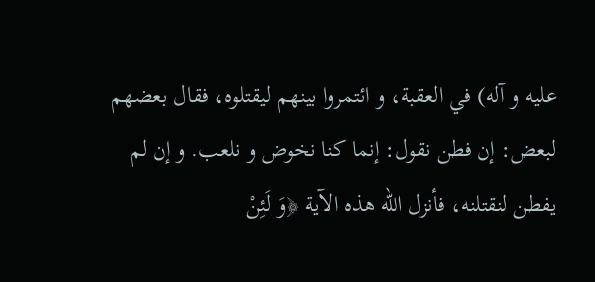عليه و آله) في العقبة، و ائتمروا بينهم ليقتلوه، فقال بعضهم لبعض: إن فطن نقول: إنما كنا نخوض و نلعب. و إن لم يفطن لنقتلنه، فأنزل الله هذه الآية ﴿وَ لَئِنْ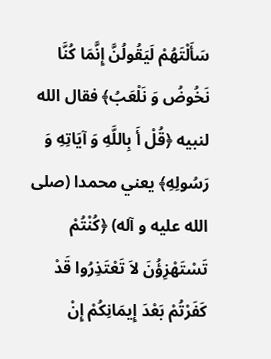سَأَلْتَهُمْ لَيَقُولُنَّ إِنَّمَا كُنَّا نَخُوضُ وَ نَلْعَبُ﴾ فقال الله لنبيه ﴿قُلْ أَ بِاللَّهِ وَ آيَاتِهِ وَ رَسُولِهِ﴾ يعني محمدا (صلى الله عليه و آله) ﴿كُنْتُمْ تَسْتَهْزِؤُنَ لاَ تَعْتَذِرُوا قَدْ كَفَرْتُمْ بَعْدَ إِيمَانِكُمْ إِنْ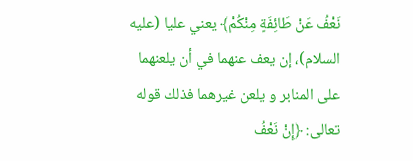نَعْفُ عَنْ طَائِفَةٍ مِنْكُمْ﴾ يعني عليا (عليه السلام)، إن يعف عنهما في أن يلعنهما على المنابر و يلعن غيرهما فذلك قوله تعالى: ﴿إِنْ نَعْفُ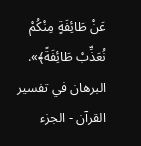عَنْ طَائِفَةٍ مِنْكُمْ نُعَذِّبْ طَائِفَةً﴾».
البرهان في تفسير القرآن - الجزء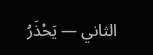الثاني — يَحْذَرُ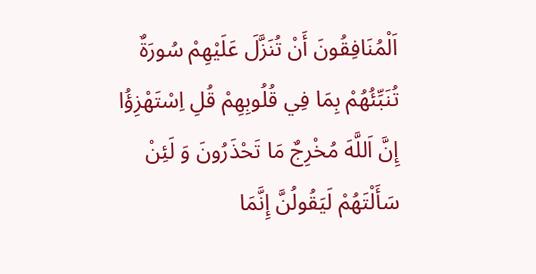اَلْمُنَافِقُونَ أَنْ تُنَزَّلَ عَلَيْهِمْ سُورَةٌ تُنَبِّئُهُمْ بِمَا فِي قُلُوبِهِمْ قُلِ اِسْتَهْزِؤُا إِنَّ اَللَّهَ مُخْرِجٌ مَا تَحْذَرُونَ وَ لَئِنْ سَأَلْتَهُمْ لَيَقُولُنَّ إِنَّمَا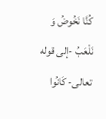كُنَّا نَخُوضُ وَ نَلْعَبُ -إلى قوله تعالى- كَانُوا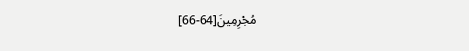مُجْرِمِينَ[64-66]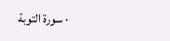· سورة التوبة